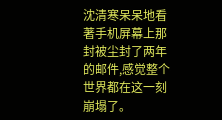沈清寒呆呆地看著手机屏幕上那封被尘封了两年的邮件,感觉整个世界都在这一刻崩塌了。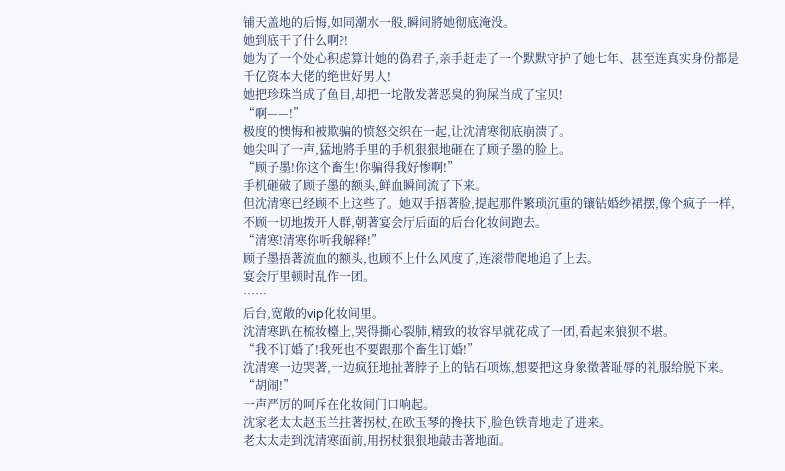铺天盖地的后悔,如同潮水一般,瞬间將她彻底淹没。
她到底干了什么啊?!
她为了一个处心积虑算计她的偽君子,亲手赶走了一个默默守护了她七年、甚至连真实身份都是千亿资本大佬的绝世好男人!
她把珍珠当成了鱼目,却把一坨散发著恶臭的狗屎当成了宝贝!
“啊——!”
极度的懊悔和被欺骗的愤怒交织在一起,让沈清寒彻底崩溃了。
她尖叫了一声,猛地將手里的手机狠狠地砸在了顾子墨的脸上。
“顾子墨!你这个畜生!你骗得我好惨啊!”
手机砸破了顾子墨的额头,鲜血瞬间流了下来。
但沈清寒已经顾不上这些了。她双手捂著脸,提起那件繁琐沉重的镶钻婚纱裙摆,像个疯子一样,不顾一切地拨开人群,朝著宴会厅后面的后台化妆间跑去。
“清寒!清寒你听我解释!”
顾子墨捂著流血的额头,也顾不上什么风度了,连滚带爬地追了上去。
宴会厅里顿时乱作一团。
……
后台,宽敞的vip化妆间里。
沈清寒趴在梳妆檯上,哭得撕心裂肺,精致的妆容早就花成了一团,看起来狼狈不堪。
“我不订婚了!我死也不要跟那个畜生订婚!”
沈清寒一边哭著,一边疯狂地扯著脖子上的钻石项炼,想要把这身象徵著耻辱的礼服给脱下来。
“胡闹!”
一声严厉的呵斥在化妆间门口响起。
沈家老太太赵玉兰拄著拐杖,在欧玉琴的搀扶下,脸色铁青地走了进来。
老太太走到沈清寒面前,用拐杖狠狠地敲击著地面。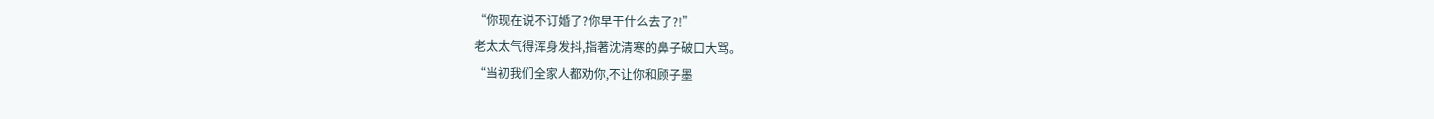“你现在说不订婚了?你早干什么去了?!”
老太太气得浑身发抖,指著沈清寒的鼻子破口大骂。
“当初我们全家人都劝你,不让你和顾子墨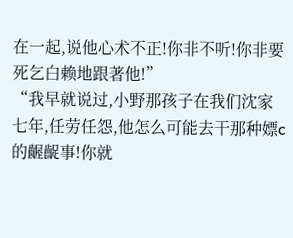在一起,说他心术不正!你非不听!你非要死乞白赖地跟著他!”
“我早就说过,小野那孩子在我们沈家七年,任劳任怨,他怎么可能去干那种嫖c的齷齪事!你就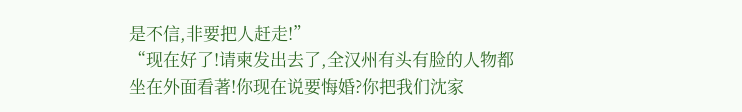是不信,非要把人赶走!”
“现在好了!请柬发出去了,全汉州有头有脸的人物都坐在外面看著!你现在说要悔婚?你把我们沈家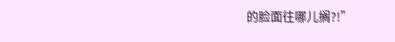的脸面往哪儿搁?!”